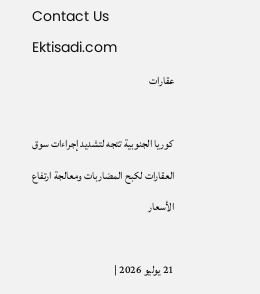Contact Us
Ektisadi.com
عقارات

كوريا الجنوبية تتجه لتشديد إجراءات سوق العقارات لكبح المضاربات ومعالجة ارتفاع الأسعار

21 يوليو 2026 |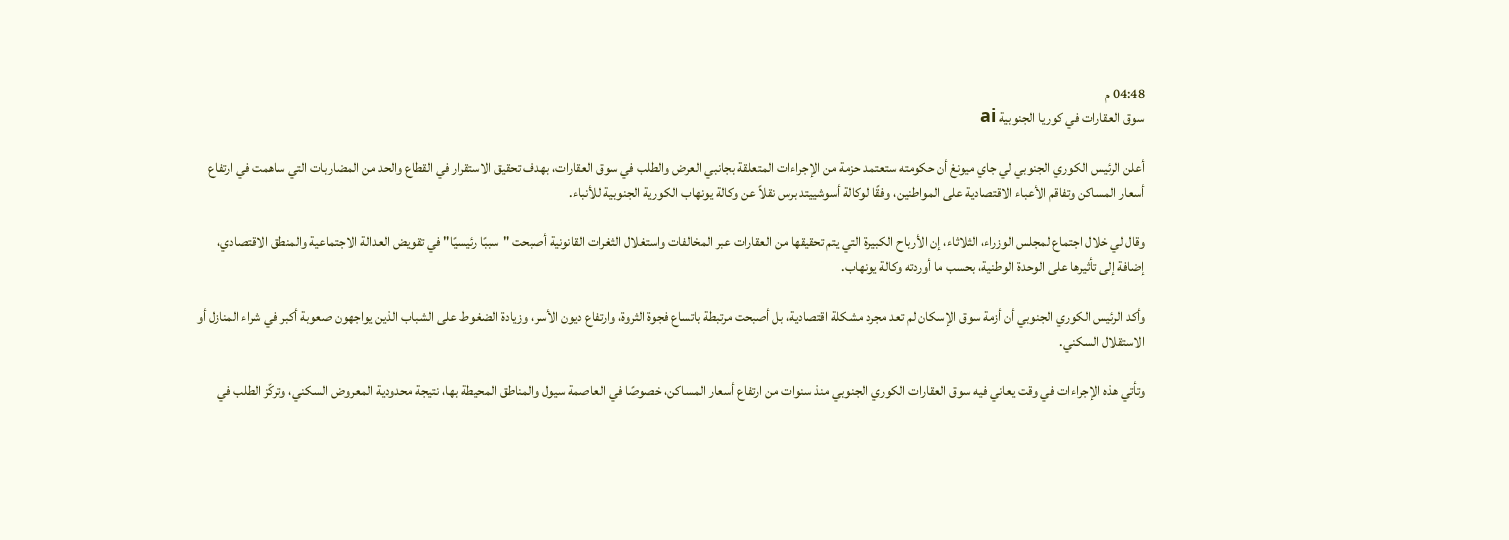04:48 م
سوق العقارات في كوريا الجنوبية ai

أعلن الرئيس الكوري الجنوبي لي جاي ميونغ أن حكومته ستعتمد حزمة من الإجراءات المتعلقة بجانبي العرض والطلب في سوق العقارات، بهدف تحقيق الاستقرار في القطاع والحد من المضاربات التي ساهمت في ارتفاع أسعار المساكن وتفاقم الأعباء الاقتصادية على المواطنين، وفقًا لوكالة أسوشييتد برس نقلاً عن وكالة يونهاب الكورية الجنوبية للأنباء.

وقال لي خلال اجتماع لمجلس الوزراء، الثلاثاء، إن الأرباح الكبيرة التي يتم تحقيقها من العقارات عبر المخالفات واستغلال الثغرات القانونية أصبحت "سببًا رئيسيًا" في تقويض العدالة الاجتماعية والمنطق الاقتصادي، إضافة إلى تأثيرها على الوحدة الوطنية، بحسب ما أوردته وكالة يونهاب.

وأكد الرئيس الكوري الجنوبي أن أزمة سوق الإسكان لم تعد مجرد مشكلة اقتصادية، بل أصبحت مرتبطة باتساع فجوة الثروة، وارتفاع ديون الأسر، وزيادة الضغوط على الشباب الذين يواجهون صعوبة أكبر في شراء المنازل أو الاستقلال السكني.

وتأتي هذه الإجراءات في وقت يعاني فيه سوق العقارات الكوري الجنوبي منذ سنوات من ارتفاع أسعار المساكن، خصوصًا في العاصمة سيول والمناطق المحيطة بها، نتيجة محدودية المعروض السكني، وتركّز الطلب في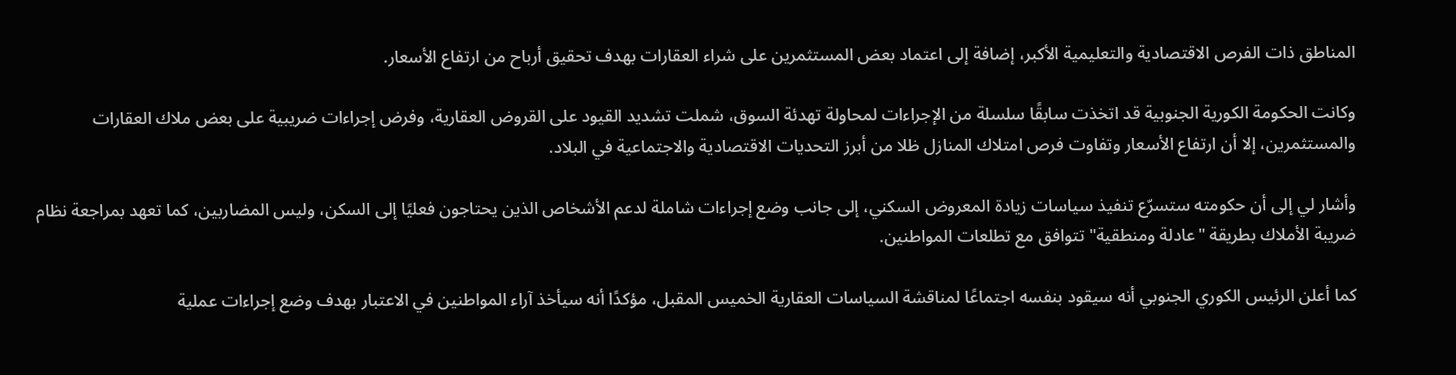المناطق ذات الفرص الاقتصادية والتعليمية الأكبر، إضافة إلى اعتماد بعض المستثمرين على شراء العقارات بهدف تحقيق أرباح من ارتفاع الأسعار.

وكانت الحكومة الكورية الجنوبية قد اتخذت سابقًا سلسلة من الإجراءات لمحاولة تهدئة السوق، شملت تشديد القيود على القروض العقارية، وفرض إجراءات ضريبية على بعض ملاك العقارات والمستثمرين، إلا أن ارتفاع الأسعار وتفاوت فرص امتلاك المنازل ظلا من أبرز التحديات الاقتصادية والاجتماعية في البلاد.

وأشار لي إلى أن حكومته ستسرّع تنفيذ سياسات زيادة المعروض السكني، إلى جانب وضع إجراءات شاملة لدعم الأشخاص الذين يحتاجون فعليًا إلى السكن، وليس المضاربين، كما تعهد بمراجعة نظام ضريبة الأملاك بطريقة "عادلة ومنطقية" تتوافق مع تطلعات المواطنين.

كما أعلن الرئيس الكوري الجنوبي أنه سيقود بنفسه اجتماعًا لمناقشة السياسات العقارية الخميس المقبل، مؤكدًا أنه سيأخذ آراء المواطنين في الاعتبار بهدف وضع إجراءات عملية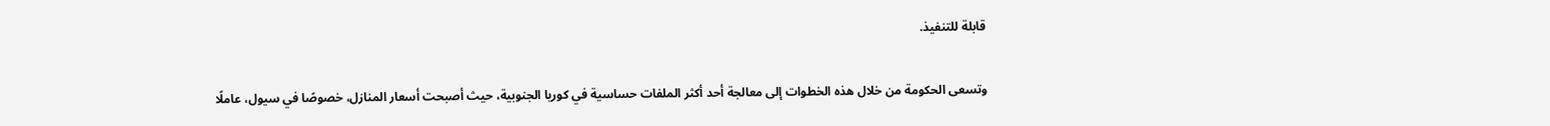قابلة للتنفيذ.

وتسعى الحكومة من خلال هذه الخطوات إلى معالجة أحد أكثر الملفات حساسية في كوريا الجنوبية، حيث أصبحت أسعار المنازل، خصوصًا في سيول، عاملًا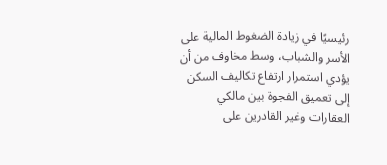رئيسيًا في زيادة الضغوط المالية على الأسر والشباب، وسط مخاوف من أن يؤدي استمرار ارتفاع تكاليف السكن إلى تعميق الفجوة بين مالكي العقارات وغير القادرين على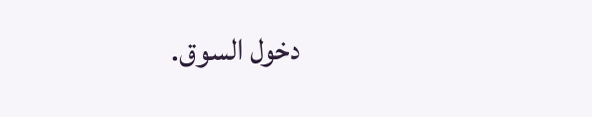دخول السوق.